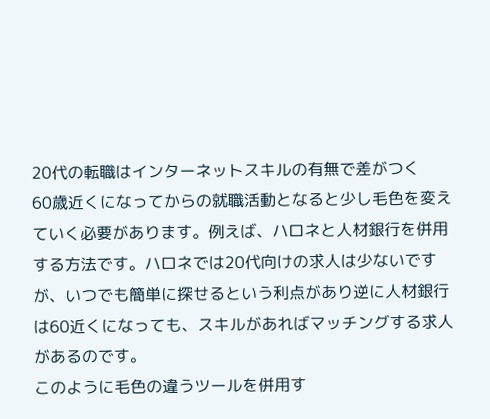20代の転職はインターネットスキルの有無で差がつく
60歳近くになってからの就職活動となると少し毛色を変えていく必要があります。例えば、ハロネと人材銀行を併用する方法です。ハロネでは20代向けの求人は少ないですが、いつでも簡単に探せるという利点があり逆に人材銀行は60近くになっても、スキルがあればマッチングする求人があるのです。
このように毛色の違うツールを併用す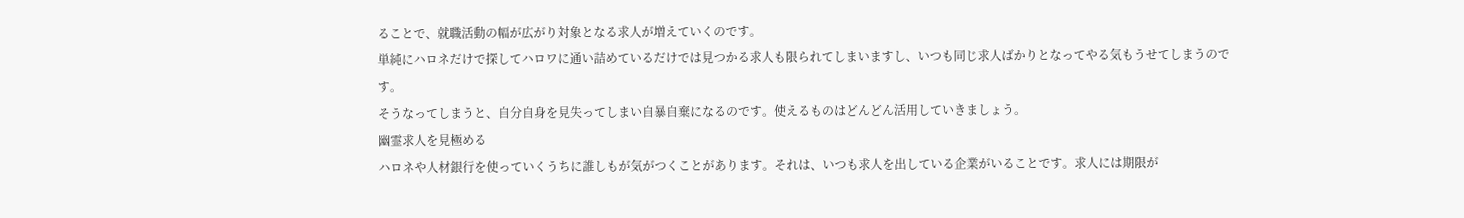ることで、就職活動の幅が広がり対象となる求人が増えていくのです。
単純にハロネだけで探してハロワに通い詰めているだけでは見つかる求人も限られてしまいますし、いつも同じ求人ばかりとなってやる気もうせてしまうのです。
そうなってしまうと、自分自身を見失ってしまい自暴自棄になるのです。使えるものはどんどん活用していきましょう。
幽霊求人を見極める
ハロネや人材銀行を使っていくうちに誰しもが気がつくことがあります。それは、いつも求人を出している企業がいることです。求人には期限が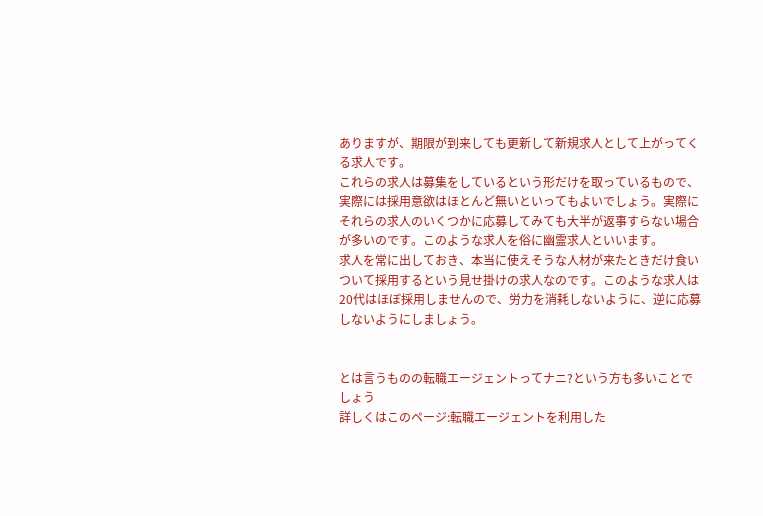ありますが、期限が到来しても更新して新規求人として上がってくる求人です。
これらの求人は募集をしているという形だけを取っているもので、実際には採用意欲はほとんど無いといってもよいでしょう。実際にそれらの求人のいくつかに応募してみても大半が返事すらない場合が多いのです。このような求人を俗に幽霊求人といいます。
求人を常に出しておき、本当に使えそうな人材が来たときだけ食いついて採用するという見せ掛けの求人なのです。このような求人は20代はほぼ採用しませんので、労力を消耗しないように、逆に応募しないようにしましょう。


とは言うものの転職エージェントってナニ?という方も多いことでしょう
詳しくはこのページ:転職エージェントを利用した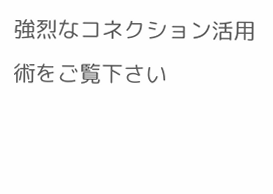強烈なコネクション活用術をご覧下さい